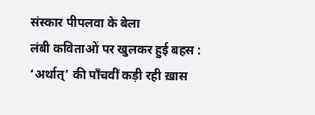संस्कार पीपलवा के बेला
लंबी कविताओं पर खुलकर हुई बहस : ‘अर्थात्’ की पाँचवीं कड़ी रही ख़ास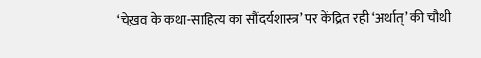‘चेख़व के कथा-साहित्य का सौंदर्यशास्त्र’ पर केंद्रित रही ‘अर्थात्’ की चौथी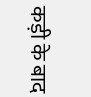कड़ी के बाद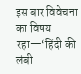इस बार विवेचना का विषय रहा—‘हिंदी की लंबी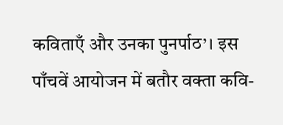कविताएँ और उनका पुनर्पाठ’। इस पाँचवें आयोजन में बतौर वक्ता कवि-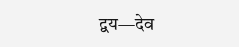द्वय—देव